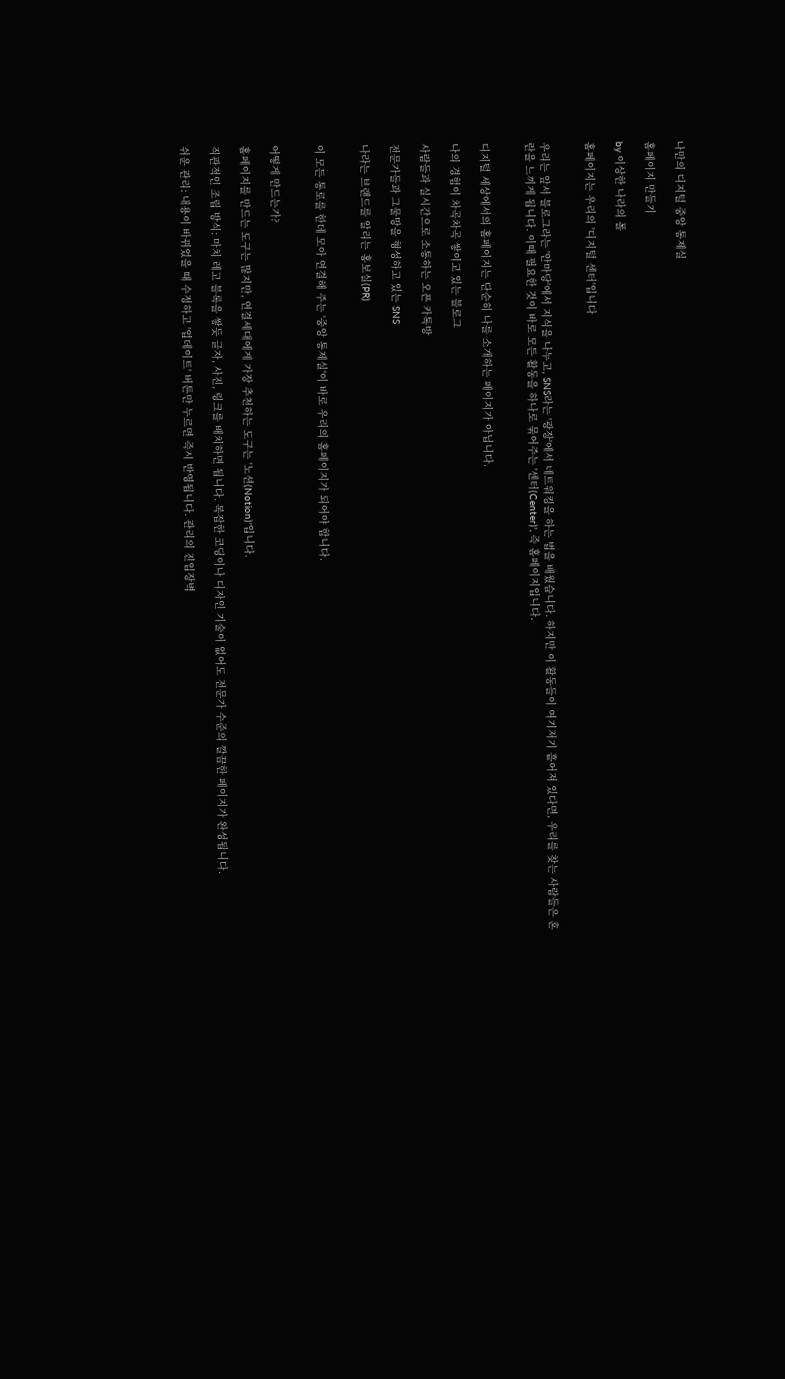나만의 디지털 중앙 통제실

홈페이지 만들기

by 이상한 나라의 폴

홈페이지는 우리의 '디지털 센터'입니다


우리는 앞서 블로그라는 '안마당'에서 지식을 나누고, SNS라는 '광장'에서 네트워킹을 하는 법을 배웠습니다. 하지만 이 활동들이 여기저기 흩어져 있다면, 우리를 찾는 사람들은 혼란을 느끼게 됩니다. 이때 필요한 것이 바로 모든 활동을 하나로 묶어주는 '센터(Center)', 즉 홈페이지입니다.


디지털 세상에서의 홈페이지는 단순히 나를 소개하는 페이지가 아닙니다.

나의 경험이 차곡차곡 쌓이고 있는 블로그

사람들과 실시간으로 소통하는 오픈 카톡방

전문가들과 그물망을 형성하고 있는 SNS

나라는 브랜드를 알리는 홍보실(PR)


이 모든 통로를 한데 모아 연결해 주는 '중앙 통제실'이 바로 우리의 홈페이지가 되어야 합니다.


어떻게 만드는가?

홈페이지를 만드는 도구는 많지만, 연결세대에게 가장 추천하는 도구는 '노션(Notion)'입니다.

직관적인 조립 방식: 마치 레고 블록을 쌓듯 글자, 사진, 링크를 배치하면 됩니다. 복잡한 코딩이나 디자인 기술이 없어도 전문가 수준의 깔끔한 페이지가 완성됩니다.

쉬운 관리: 내용이 바뀌었을 때 수정하고 '업데이트' 버튼만 누르면 즉시 반영됩니다. 관리의 진입장벽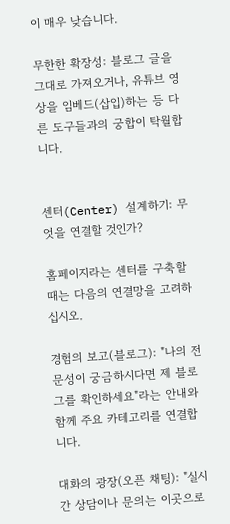이 매우 낮습니다.

무한한 확장성: 블로그 글을 그대로 가져오거나, 유튜브 영상을 임베드(삽입)하는 등 다른 도구들과의 궁합이 탁월합니다.


센터(Center) 설계하기: 무엇을 연결할 것인가?

홈페이지라는 센터를 구축할 때는 다음의 연결망을 고려하십시오.

경험의 보고(블로그): "나의 전문성이 궁금하시다면 제 블로그를 확인하세요"라는 안내와 함께 주요 카테고리를 연결합니다.

대화의 광장(오픈 채팅): "실시간 상담이나 문의는 이곳으로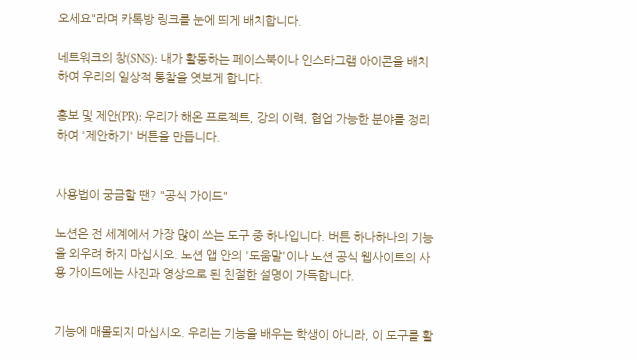오세요"라며 카톡방 링크를 눈에 띄게 배치합니다.

네트워크의 창(SNS): 내가 활동하는 페이스북이나 인스타그램 아이콘을 배치하여 우리의 일상적 통찰을 엿보게 합니다.

홍보 및 제안(PR): 우리가 해온 프로젝트, 강의 이력, 협업 가능한 분야를 정리하여 '제안하기' 버튼을 만듭니다.


사용법이 궁금할 땐? "공식 가이드"

노션은 전 세계에서 가장 많이 쓰는 도구 중 하나입니다. 버튼 하나하나의 기능을 외우려 하지 마십시오. 노션 앱 안의 '도움말'이나 노션 공식 웹사이트의 사용 가이드에는 사진과 영상으로 된 친절한 설명이 가득합니다.


기능에 매몰되지 마십시오. 우리는 기능을 배우는 학생이 아니라, 이 도구를 활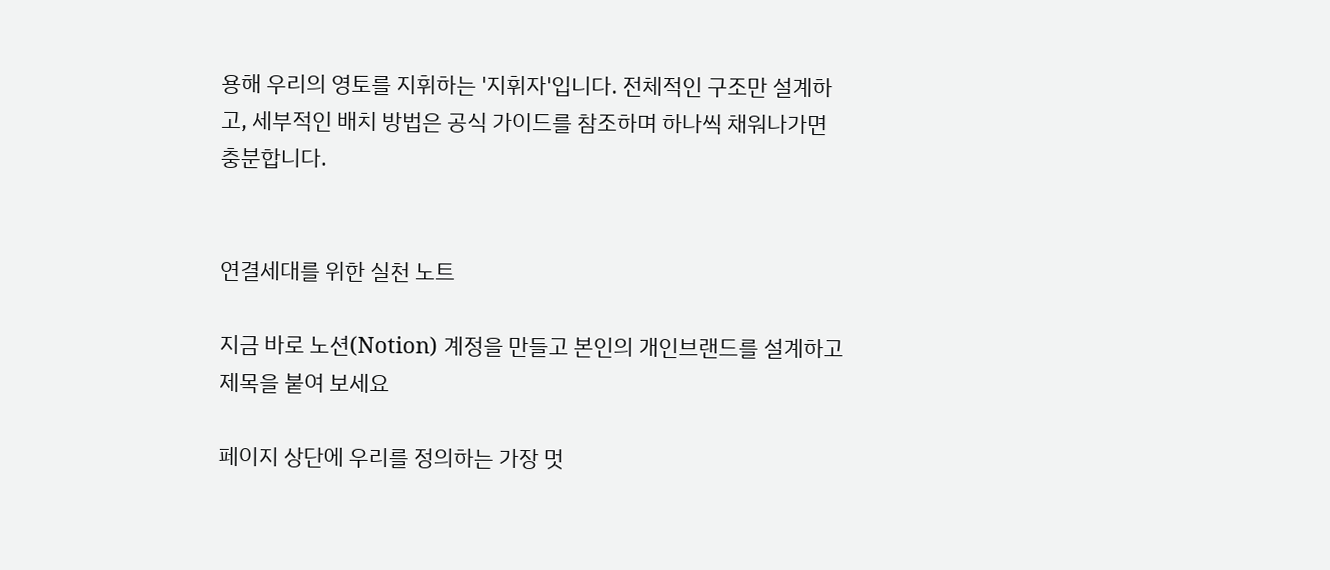용해 우리의 영토를 지휘하는 '지휘자'입니다. 전체적인 구조만 설계하고, 세부적인 배치 방법은 공식 가이드를 참조하며 하나씩 채워나가면 충분합니다.


연결세대를 위한 실천 노트

지금 바로 노션(Notion) 계정을 만들고 본인의 개인브랜드를 설계하고 제목을 붙여 보세요

페이지 상단에 우리를 정의하는 가장 멋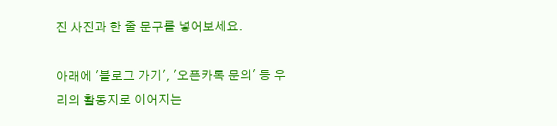진 사진과 한 줄 문구를 넣어보세요.

아래에 '블로그 가기', '오픈카톡 문의' 등 우리의 활동지로 이어지는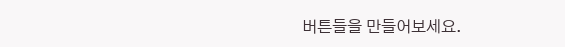버튼들을 만들어보세요.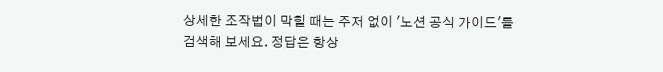상세한 조작법이 막힐 때는 주저 없이 '노션 공식 가이드'를 검색해 보세요. 정답은 항상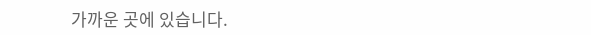가까운 곳에 있습니다.